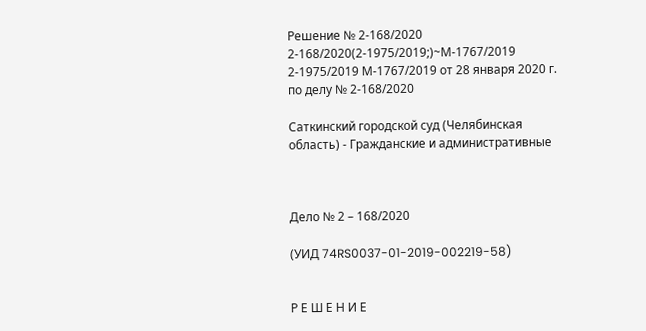Решение № 2-168/2020 2-168/2020(2-1975/2019;)~М-1767/2019 2-1975/2019 М-1767/2019 от 28 января 2020 г. по делу № 2-168/2020

Саткинский городской суд (Челябинская область) - Гражданские и административные



Дело № 2 – 168/2020

(УИД 74RS0037-01-2019-002219-58)


Р Е Ш Е Н И Е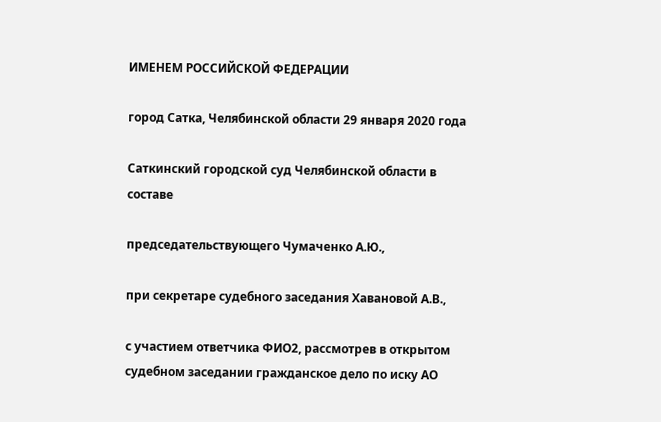ИМЕНЕМ РОССИЙСКОЙ ФЕДЕРАЦИИ

город Сатка, Челябинской области 29 января 2020 года

Саткинский городской суд Челябинской области в составе

председательствующего Чумаченко А.Ю.,

при секретаре судебного заседания Хавановой А.В.,

с участием ответчика ФИО2, рассмотрев в открытом судебном заседании гражданское дело по иску АО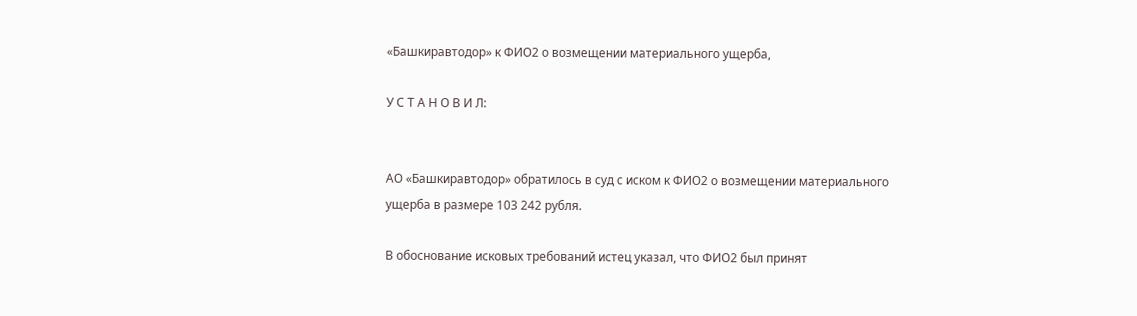«Башкиравтодор» к ФИО2 о возмещении материального ущерба,

У С Т А Н О В И Л:


АО «Башкиравтодор» обратилось в суд с иском к ФИО2 о возмещении материального ущерба в размере 103 242 рубля.

В обоснование исковых требований истец указал, что ФИО2 был принят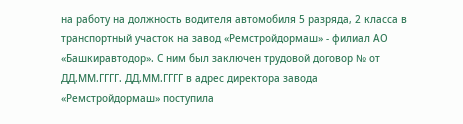на работу на должность водителя автомобиля 5 разряда, 2 класса в транспортный участок на завод «Ремстройдормаш» - филиал АО «Башкиравтодор». С ним был заключен трудовой договор № от ДД.ММ.ГГГГ. ДД.ММ.ГГГГ в адрес директора завода «Ремстройдормаш» поступила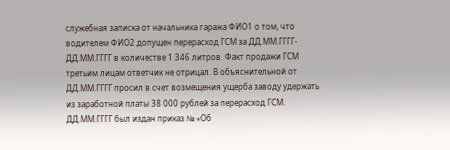служебная записка от начальника гаража ФИО1 о том, что водителем ФИО2 допущен перерасход ГСМ за ДД.ММ.ГГГГ-ДД.ММ.ГГГГ в количестве 1 346 литров. Факт продажи ГСМ третьим лицам ответчик не отрицал. В объяснительной от ДД.ММ.ГГГГ просил в счет возмещения ущерба заводу удержать из заработной платы 38 000 рублей за перерасход ГСМ. ДД.ММ.ГГГГ был издан приказ № «Об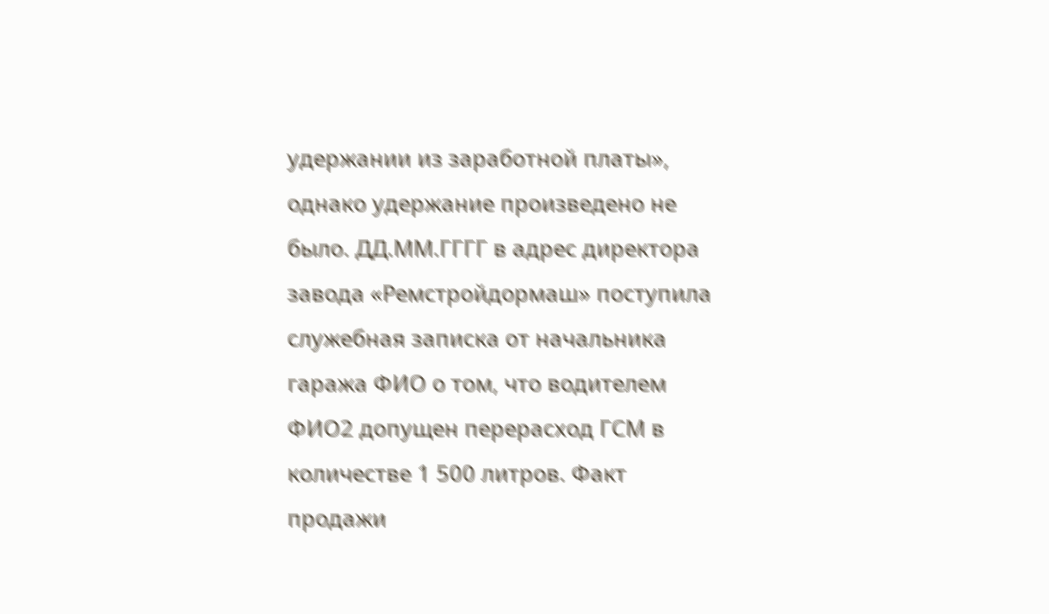удержании из заработной платы», однако удержание произведено не было. ДД.ММ.ГГГГ в адрес директора завода «Ремстройдормаш» поступила служебная записка от начальника гаража ФИО о том, что водителем ФИО2 допущен перерасход ГСМ в количестве 1 500 литров. Факт продажи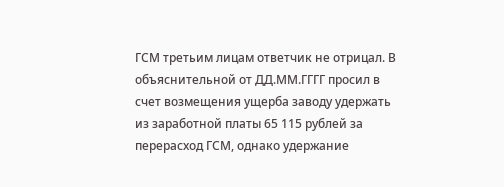ГСМ третьим лицам ответчик не отрицал. В объяснительной от ДД.ММ.ГГГГ просил в счет возмещения ущерба заводу удержать из заработной платы 65 115 рублей за перерасход ГСМ, однако удержание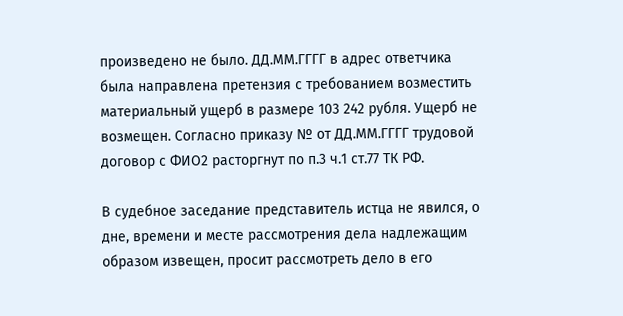произведено не было. ДД.ММ.ГГГГ в адрес ответчика была направлена претензия с требованием возместить материальный ущерб в размере 103 242 рубля. Ущерб не возмещен. Согласно приказу № от ДД.ММ.ГГГГ трудовой договор с ФИО2 расторгнут по п.3 ч.1 ст.77 ТК РФ.

В судебное заседание представитель истца не явился, о дне, времени и месте рассмотрения дела надлежащим образом извещен, просит рассмотреть дело в его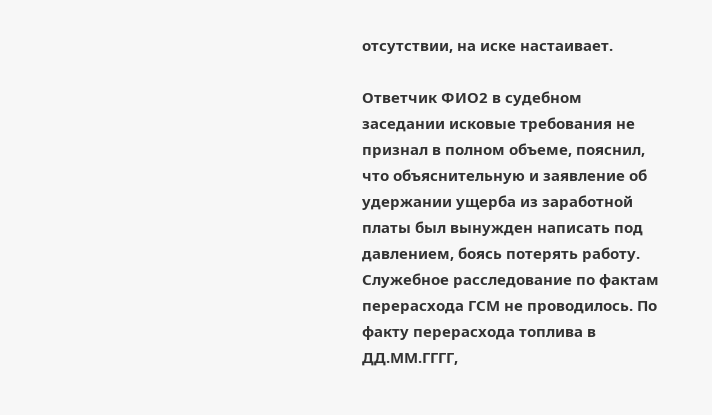отсутствии, на иске настаивает.

Ответчик ФИО2 в судебном заседании исковые требования не признал в полном объеме, пояснил, что объяснительную и заявление об удержании ущерба из заработной платы был вынужден написать под давлением, боясь потерять работу. Служебное расследование по фактам перерасхода ГСМ не проводилось. По факту перерасхода топлива в ДД.ММ.ГГГГ,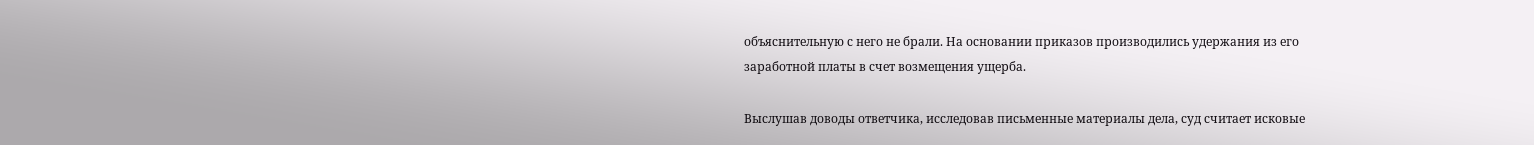объяснительную с него не брали. На основании приказов производились удержания из его заработной платы в счет возмещения ущерба.

Выслушав доводы ответчика, исследовав письменные материалы дела, суд считает исковые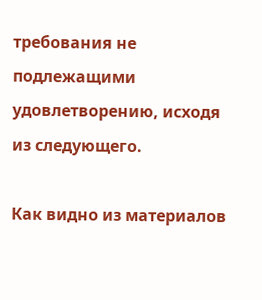требования не подлежащими удовлетворению, исходя из следующего.

Как видно из материалов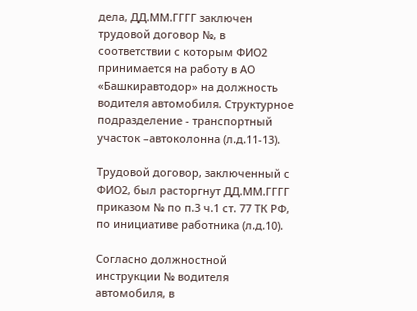дела, ДД.ММ.ГГГГ заключен трудовой договор №, в соответствии с которым ФИО2 принимается на работу в АО «Башкиравтодор» на должность водителя автомобиля. Структурное подразделение - транспортный участок –автоколонна (л.д.11-13).

Трудовой договор, заключенный с ФИО2, был расторгнут ДД.ММ.ГГГГ приказом № по п.3 ч.1 ст. 77 ТК РФ, по инициативе работника (л.д.10).

Согласно должностной инструкции № водителя автомобиля, в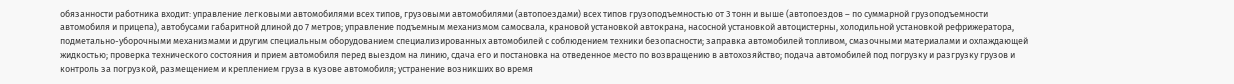обязанности работника входит: управление легковыми автомобилями всех типов, грузовыми автомобилями (автопоездами) всех типов грузоподъемностью от 3 тонн и выше (автопоездов – по суммарной грузоподъемности автомобиля и прицепа), автобусами габаритной длиной до 7 метров; управление подъемным механизмом самосвала, крановой установкой автокрана, насосной установкой автоцистерны, холодильной установкой рефрижератора, подметально-уборочными механизмами и другим специальным оборудованием специализированных автомобилей с соблюдением техники безопасности; заправка автомобилей топливом, смазочными материалами и охлаждающей жидкостью; проверка технического состояния и прием автомобиля перед выездом на линию, сдача его и постановка на отведенное место по возвращению в автохозяйство; подача автомобилей под погрузку и разгрузку грузов и контроль за погрузкой, размещением и креплением груза в кузове автомобиля; устранение возникших во время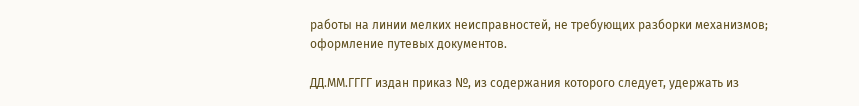работы на линии мелких неисправностей, не требующих разборки механизмов; оформление путевых документов.

ДД.ММ.ГГГГ издан приказ №, из содержания которого следует, удержать из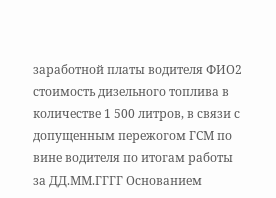заработной платы водителя ФИО2 стоимость дизельного топлива в количестве 1 500 литров, в связи с допущенным пережогом ГСМ по вине водителя по итогам работы за ДД.ММ.ГГГГ Основанием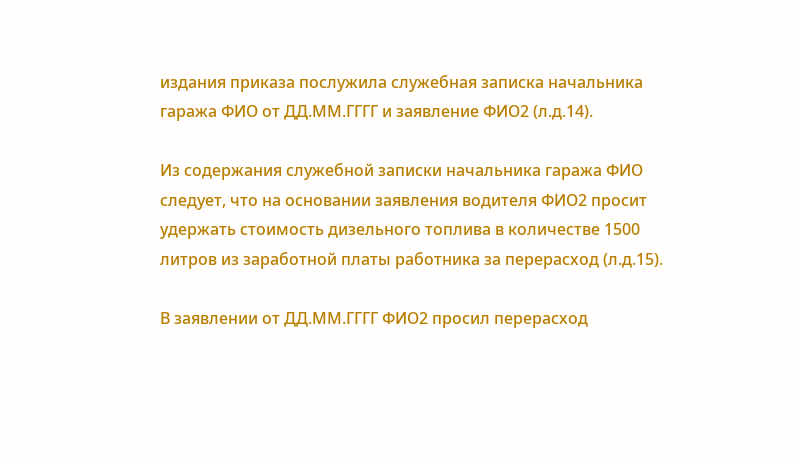издания приказа послужила служебная записка начальника гаража ФИО от ДД.ММ.ГГГГ и заявление ФИО2 (л.д.14).

Из содержания служебной записки начальника гаража ФИО следует, что на основании заявления водителя ФИО2 просит удержать стоимость дизельного топлива в количестве 1500 литров из заработной платы работника за перерасход (л.д.15).

В заявлении от ДД.ММ.ГГГГ ФИО2 просил перерасход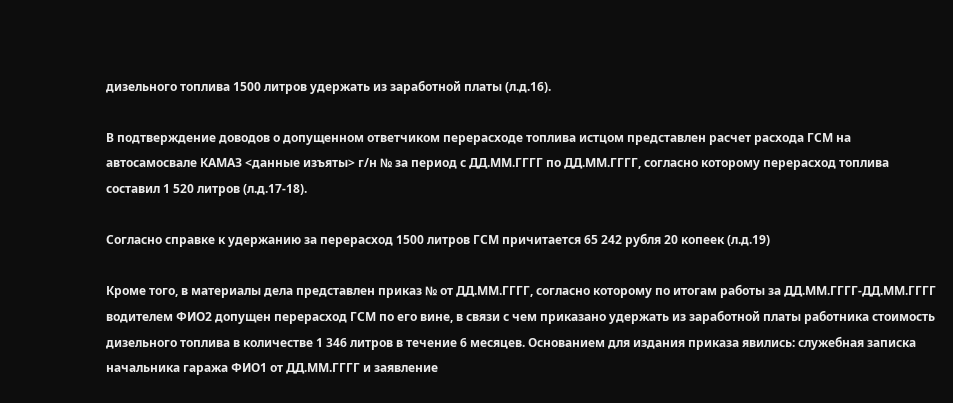дизельного топлива 1500 литров удержать из заработной платы (л.д.16).

В подтверждение доводов о допущенном ответчиком перерасходе топлива истцом представлен расчет расхода ГСМ на автосамосвале КАМАЗ <данные изъяты> г/н № за период с ДД.ММ.ГГГГ по ДД.ММ.ГГГГ, согласно которому перерасход топлива составил 1 520 литров (л.д.17-18).

Согласно справке к удержанию за перерасход 1500 литров ГСМ причитается 65 242 рубля 20 копеек (л.д.19)

Кроме того, в материалы дела представлен приказ № от ДД.ММ.ГГГГ, согласно которому по итогам работы за ДД.ММ.ГГГГ-ДД.ММ.ГГГГ водителем ФИО2 допущен перерасход ГСМ по его вине, в связи с чем приказано удержать из заработной платы работника стоимость дизельного топлива в количестве 1 346 литров в течение 6 месяцев. Основанием для издания приказа явились: служебная записка начальника гаража ФИО1 от ДД.ММ.ГГГГ и заявление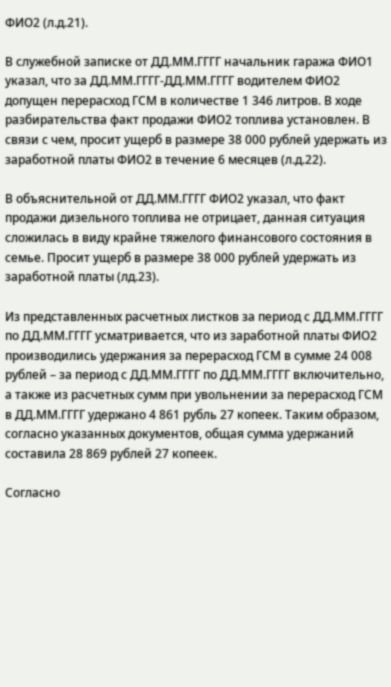ФИО2 (л.д.21).

В служебной записке от ДД.ММ.ГГГГ начальник гаража ФИО1 указал, что за ДД.ММ.ГГГГ-ДД.ММ.ГГГГ водителем ФИО2 допущен перерасход ГСМ в количестве 1 346 литров. В ходе разбирательства факт продажи ФИО2 топлива установлен. В связи с чем, просит ущерб в размере 38 000 рублей удержать из заработной платы ФИО2 в течение 6 месяцев (л.д.22).

В объяснительной от ДД.ММ.ГГГГ ФИО2 указал, что факт продажи дизельного топлива не отрицает, данная ситуация сложилась в виду крайне тяжелого финансового состояния в семье. Просит ущерб в размере 38 000 рублей удержать из заработной платы (лд.23).

Из представленных расчетных листков за период с ДД.ММ.ГГГГ по ДД.ММ.ГГГГ усматривается, что из заработной платы ФИО2 производились удержания за перерасход ГСМ в сумме 24 008 рублей – за период с ДД.ММ.ГГГГ по ДД.ММ.ГГГГ включительно, а также из расчетных сумм при увольнении за перерасход ГСМ в ДД.ММ.ГГГГ удержано 4 861 рубль 27 копеек. Таким образом, согласно указанных документов, общая сумма удержаний составила 28 869 рублей 27 копеек.

Согласно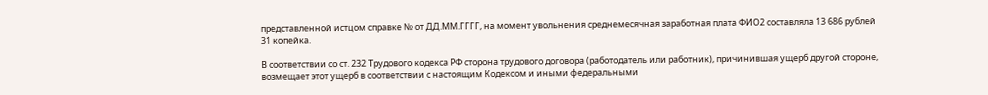представленной истцом справке № от ДД.ММ.ГГГГ, на момент увольнения среднемесячная заработная плата ФИО2 составляла 13 686 рублей 31 копейка.

В соответствии со ст. 232 Трудового кодекса РФ сторона трудового договора (работодатель или работник), причинившая ущерб другой стороне, возмещает этот ущерб в соответствии с настоящим Кодексом и иными федеральными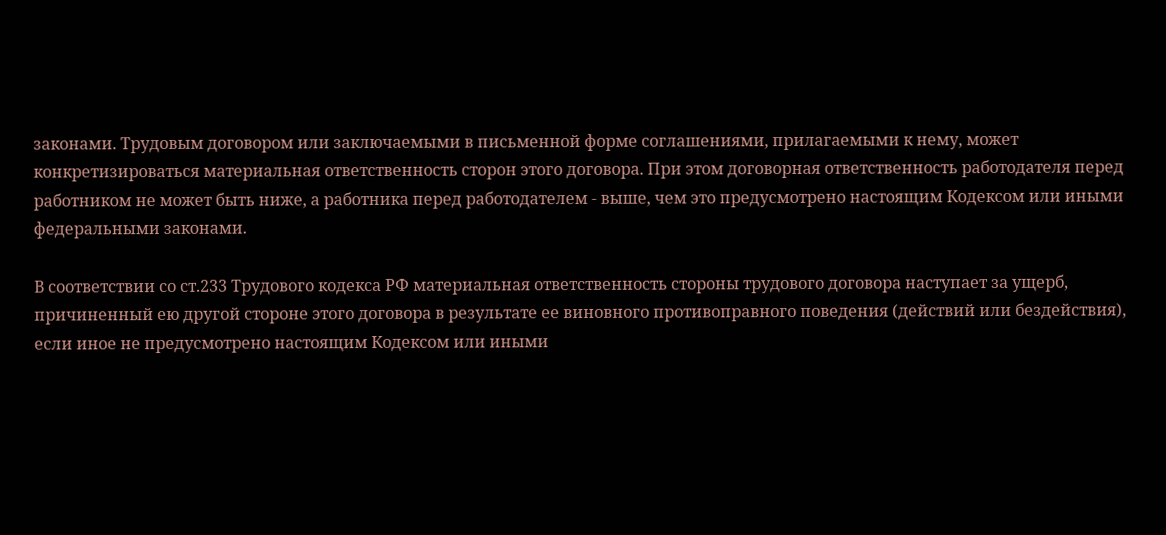законами. Трудовым договором или заключаемыми в письменной форме соглашениями, прилагаемыми к нему, может конкретизироваться материальная ответственность сторон этого договора. При этом договорная ответственность работодателя перед работником не может быть ниже, а работника перед работодателем - выше, чем это предусмотрено настоящим Кодексом или иными федеральными законами.

В соответствии со ст.233 Трудового кодекса РФ материальная ответственность стороны трудового договора наступает за ущерб, причиненный ею другой стороне этого договора в результате ее виновного противоправного поведения (действий или бездействия), если иное не предусмотрено настоящим Кодексом или иными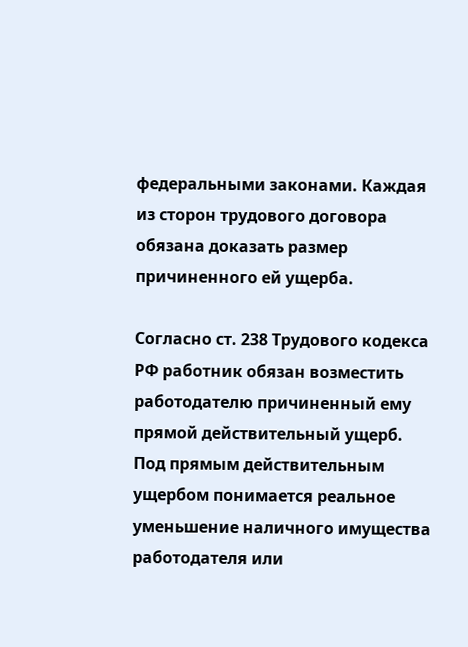федеральными законами. Каждая из сторон трудового договора обязана доказать размер причиненного ей ущерба.

Согласно ст. 238 Трудового кодекса РФ работник обязан возместить работодателю причиненный ему прямой действительный ущерб. Под прямым действительным ущербом понимается реальное уменьшение наличного имущества работодателя или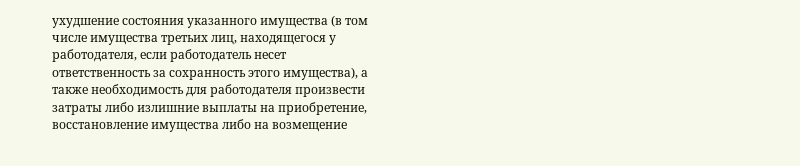ухудшение состояния указанного имущества (в том числе имущества третьих лиц, находящегося у работодателя, если работодатель несет ответственность за сохранность этого имущества), а также необходимость для работодателя произвести затраты либо излишние выплаты на приобретение, восстановление имущества либо на возмещение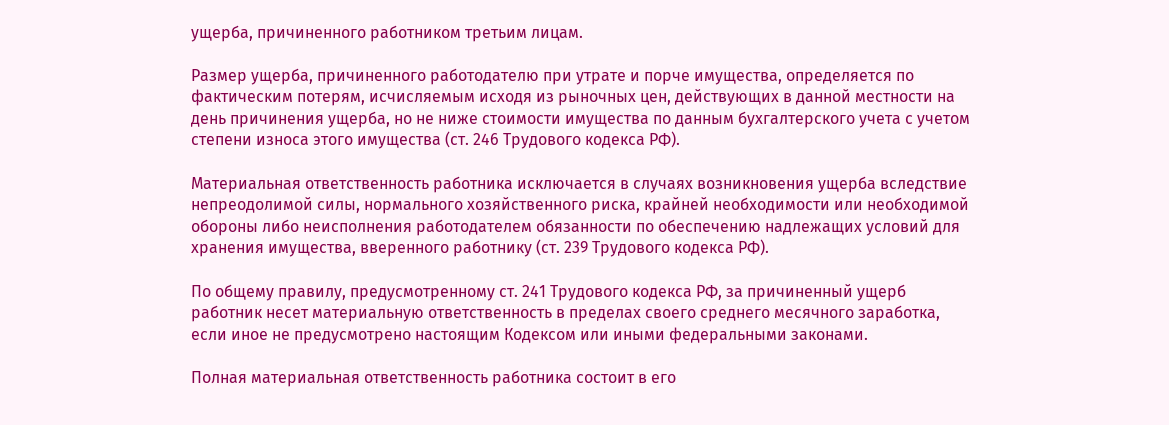ущерба, причиненного работником третьим лицам.

Размер ущерба, причиненного работодателю при утрате и порче имущества, определяется по фактическим потерям, исчисляемым исходя из рыночных цен, действующих в данной местности на день причинения ущерба, но не ниже стоимости имущества по данным бухгалтерского учета с учетом степени износа этого имущества (ст. 246 Трудового кодекса РФ).

Материальная ответственность работника исключается в случаях возникновения ущерба вследствие непреодолимой силы, нормального хозяйственного риска, крайней необходимости или необходимой обороны либо неисполнения работодателем обязанности по обеспечению надлежащих условий для хранения имущества, вверенного работнику (ст. 239 Трудового кодекса РФ).

По общему правилу, предусмотренному ст. 241 Трудового кодекса РФ, за причиненный ущерб работник несет материальную ответственность в пределах своего среднего месячного заработка, если иное не предусмотрено настоящим Кодексом или иными федеральными законами.

Полная материальная ответственность работника состоит в его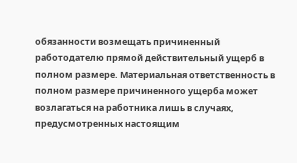обязанности возмещать причиненный работодателю прямой действительный ущерб в полном размере. Материальная ответственность в полном размере причиненного ущерба может возлагаться на работника лишь в случаях, предусмотренных настоящим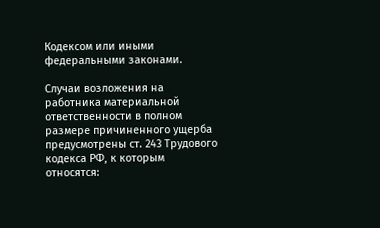Кодексом или иными федеральными законами.

Случаи возложения на работника материальной ответственности в полном размере причиненного ущерба предусмотрены ст. 243 Трудового кодекса РФ, к которым относятся: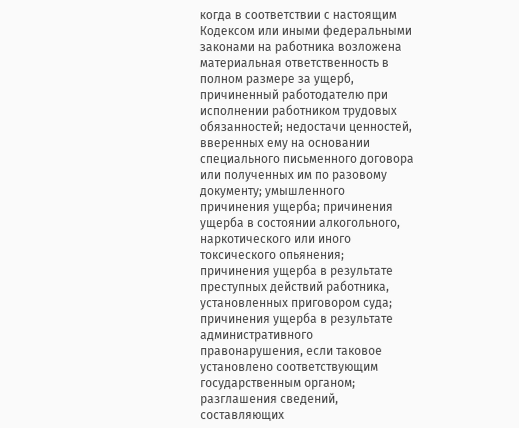когда в соответствии с настоящим Кодексом или иными федеральными законами на работника возложена материальная ответственность в полном размере за ущерб, причиненный работодателю при исполнении работником трудовых обязанностей; недостачи ценностей, вверенных ему на основании специального письменного договора или полученных им по разовому документу; умышленного причинения ущерба; причинения ущерба в состоянии алкогольного, наркотического или иного токсического опьянения; причинения ущерба в результате преступных действий работника, установленных приговором суда; причинения ущерба в результате административного правонарушения, если таковое установлено соответствующим государственным органом; разглашения сведений, составляющих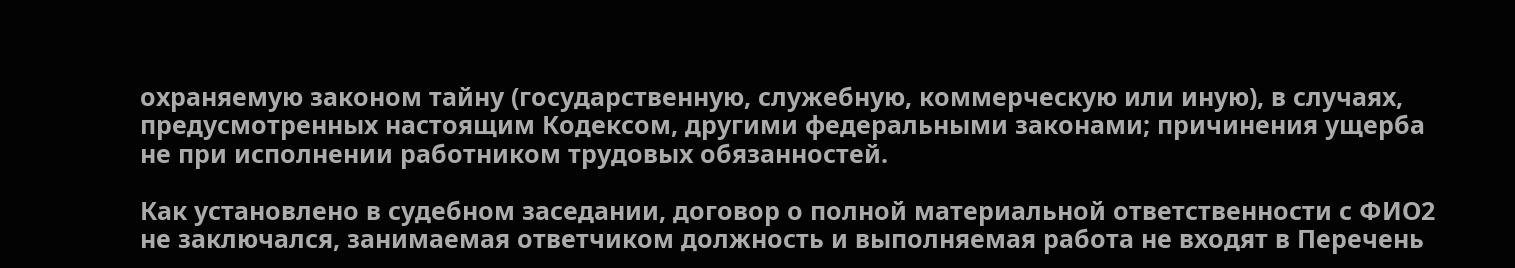охраняемую законом тайну (государственную, служебную, коммерческую или иную), в случаях, предусмотренных настоящим Кодексом, другими федеральными законами; причинения ущерба не при исполнении работником трудовых обязанностей.

Как установлено в судебном заседании, договор о полной материальной ответственности с ФИО2 не заключался, занимаемая ответчиком должность и выполняемая работа не входят в Перечень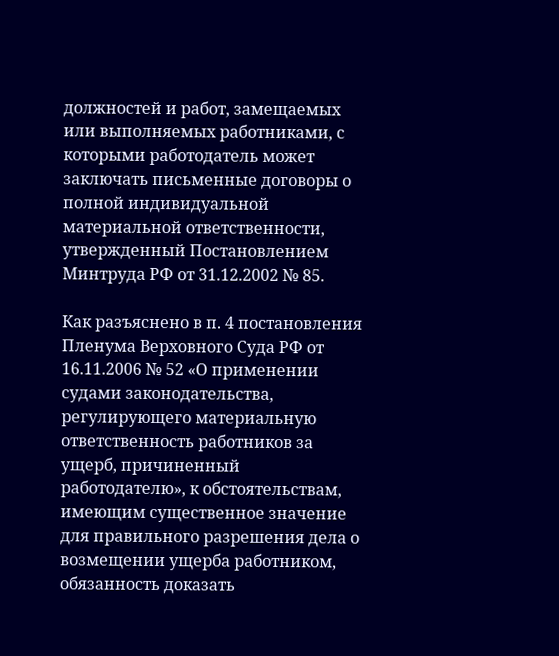должностей и работ, замещаемых или выполняемых работниками, с которыми работодатель может заключать письменные договоры о полной индивидуальной материальной ответственности, утвержденный Постановлением Минтруда РФ от 31.12.2002 № 85.

Как разъяснено в п. 4 постановления Пленума Верховного Суда РФ от 16.11.2006 № 52 «О применении судами законодательства, регулирующего материальную ответственность работников за ущерб, причиненный работодателю», к обстоятельствам, имеющим существенное значение для правильного разрешения дела о возмещении ущерба работником, обязанность доказать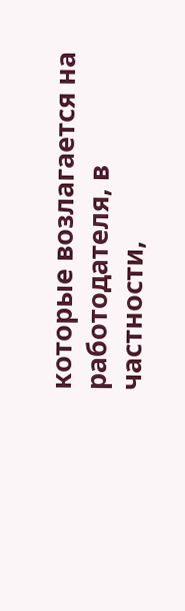которые возлагается на работодателя, в частности,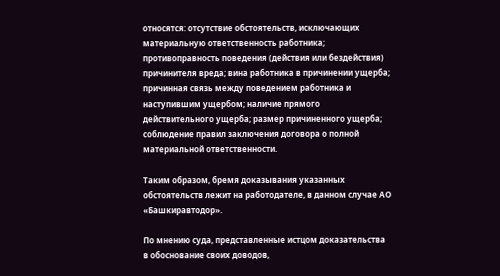относятся: отсутствие обстоятельств, исключающих материальную ответственность работника; противоправность поведения (действия или бездействия) причинителя вреда; вина работника в причинении ущерба; причинная связь между поведением работника и наступившим ущербом; наличие прямого действительного ущерба; размер причиненного ущерба; соблюдение правил заключения договора о полной материальной ответственности.

Таким образом, бремя доказывания указанных обстоятельств лежит на работодателе, в данном случае АО «Башкиравтодор».

По мнению суда, представленные истцом доказательства в обоснование своих доводов,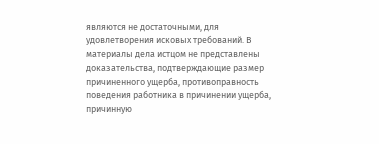являются не достаточными, для удовлетворения исковых требований. В материалы дела истцом не представлены доказательства, подтверждающие размер причиненного ущерба, противоправность поведения работника в причинении ущерба, причинную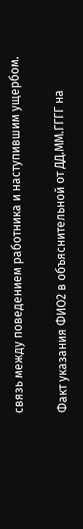связь между поведением работника и наступившим ущербом.

Факт указания ФИО2 в объяснительной от ДД.ММ.ГГГГ на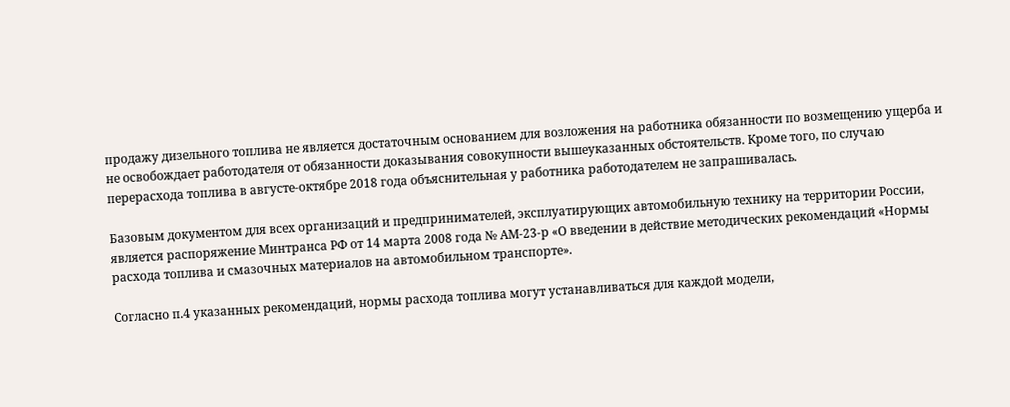продажу дизельного топлива не является достаточным основанием для возложения на работника обязанности по возмещению ущерба и не освобождает работодателя от обязанности доказывания совокупности вышеуказанных обстоятельств. Кроме того, по случаю перерасхода топлива в августе-октябре 2018 года объяснительная у работника работодателем не запрашивалась.

Базовым документом для всех организаций и предпринимателей, эксплуатирующих автомобильную технику на территории России, является распоряжение Минтранса РФ от 14 марта 2008 года № АМ-23-р «О введении в действие методических рекомендаций «Нормы расхода топлива и смазочных материалов на автомобильном транспорте».

Согласно п.4 указанных рекомендаций, нормы расхода топлива могут устанавливаться для каждой модели,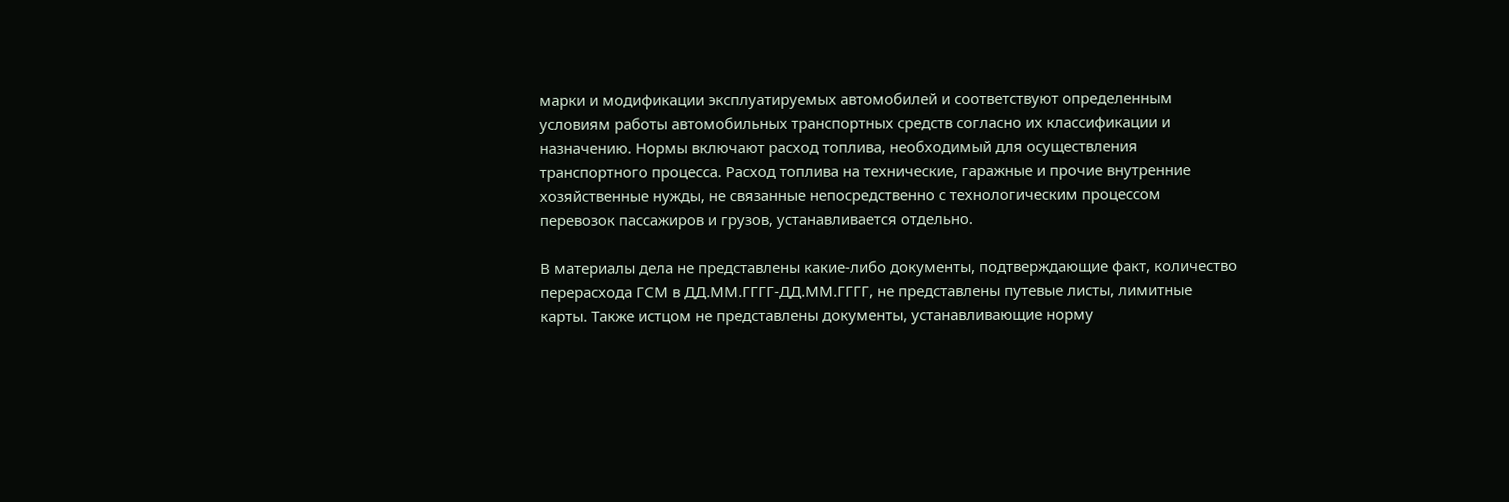марки и модификации эксплуатируемых автомобилей и соответствуют определенным условиям работы автомобильных транспортных средств согласно их классификации и назначению. Нормы включают расход топлива, необходимый для осуществления транспортного процесса. Расход топлива на технические, гаражные и прочие внутренние хозяйственные нужды, не связанные непосредственно с технологическим процессом перевозок пассажиров и грузов, устанавливается отдельно.

В материалы дела не представлены какие-либо документы, подтверждающие факт, количество перерасхода ГСМ в ДД.ММ.ГГГГ-ДД.ММ.ГГГГ, не представлены путевые листы, лимитные карты. Также истцом не представлены документы, устанавливающие норму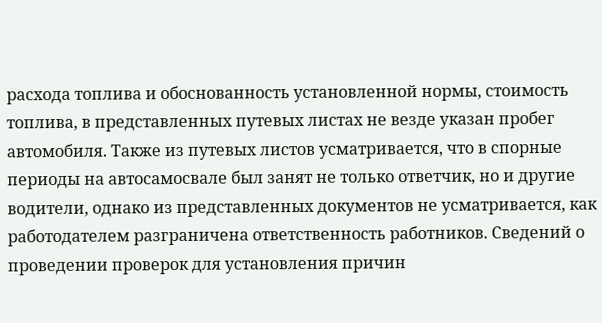расхода топлива и обоснованность установленной нормы, стоимость топлива, в представленных путевых листах не везде указан пробег автомобиля. Также из путевых листов усматривается, что в спорные периоды на автосамосвале был занят не только ответчик, но и другие водители, однако из представленных документов не усматривается, как работодателем разграничена ответственность работников. Сведений о проведении проверок для установления причин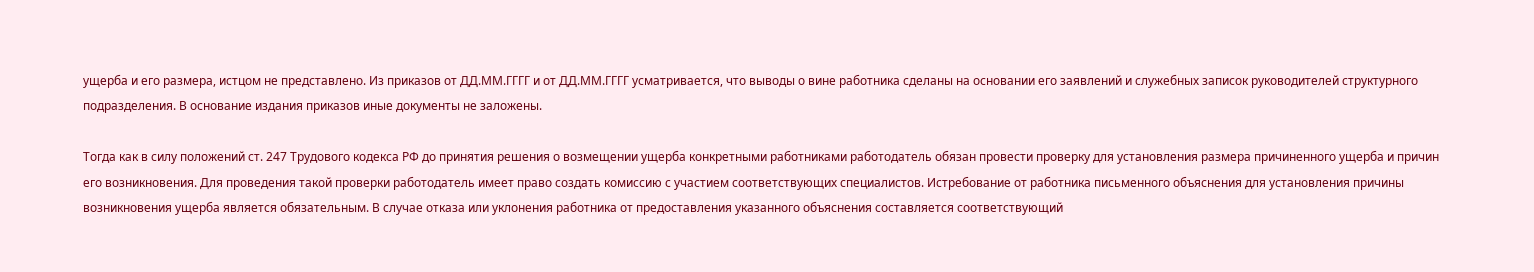ущерба и его размера, истцом не представлено. Из приказов от ДД.ММ.ГГГГ и от ДД.ММ.ГГГГ усматривается, что выводы о вине работника сделаны на основании его заявлений и служебных записок руководителей структурного подразделения. В основание издания приказов иные документы не заложены.

Тогда как в силу положений ст. 247 Трудового кодекса РФ до принятия решения о возмещении ущерба конкретными работниками работодатель обязан провести проверку для установления размера причиненного ущерба и причин его возникновения. Для проведения такой проверки работодатель имеет право создать комиссию с участием соответствующих специалистов. Истребование от работника письменного объяснения для установления причины возникновения ущерба является обязательным. В случае отказа или уклонения работника от предоставления указанного объяснения составляется соответствующий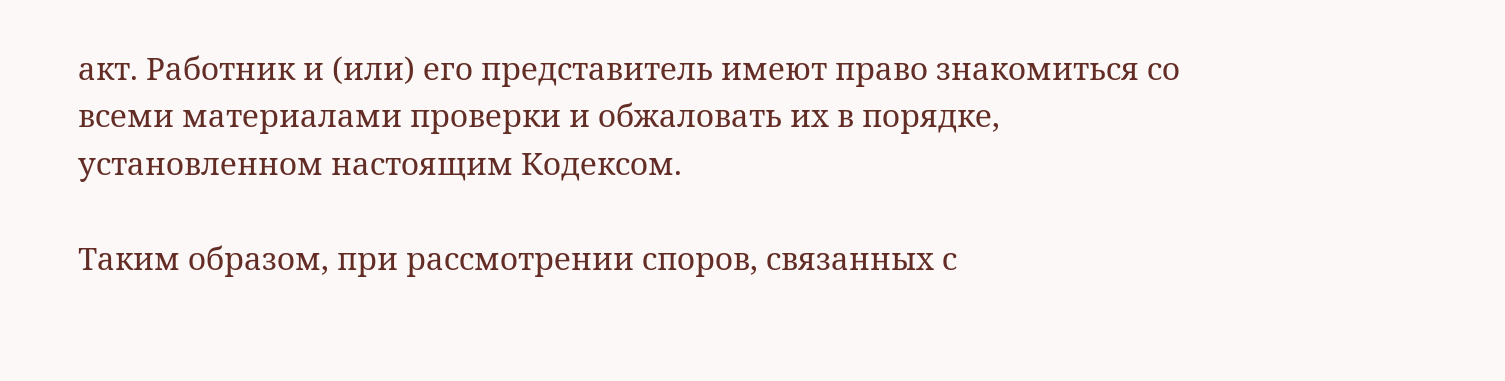акт. Работник и (или) его представитель имеют право знакомиться со всеми материалами проверки и обжаловать их в порядке, установленном настоящим Кодексом.

Таким образом, при рассмотрении споров, связанных с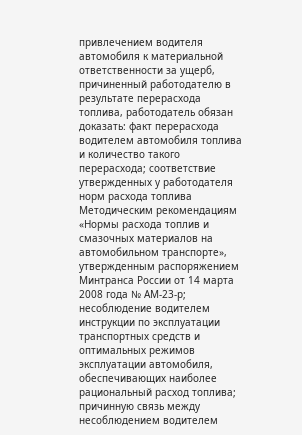привлечением водителя автомобиля к материальной ответственности за ущерб, причиненный работодателю в результате перерасхода топлива, работодатель обязан доказать: факт перерасхода водителем автомобиля топлива и количество такого перерасхода; соответствие утвержденных у работодателя норм расхода топлива Методическим рекомендациям «Нормы расхода топлив и смазочных материалов на автомобильном транспорте», утвержденным распоряжением Минтранса России от 14 марта 2008 года № АМ-23-р; несоблюдение водителем инструкции по эксплуатации транспортных средств и оптимальных режимов эксплуатации автомобиля, обеспечивающих наиболее рациональный расход топлива; причинную связь между несоблюдением водителем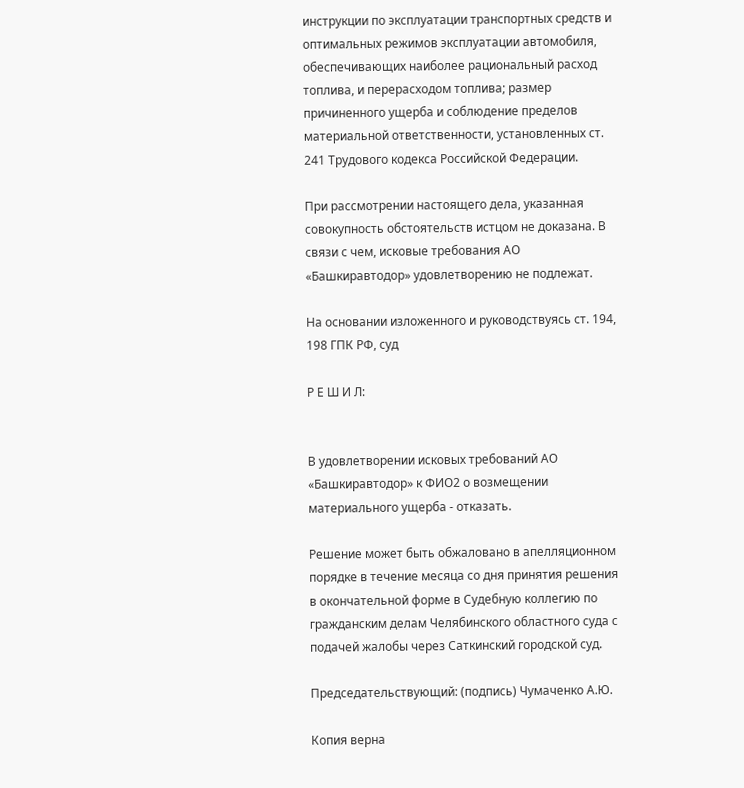инструкции по эксплуатации транспортных средств и оптимальных режимов эксплуатации автомобиля, обеспечивающих наиболее рациональный расход топлива, и перерасходом топлива; размер причиненного ущерба и соблюдение пределов материальной ответственности, установленных ст. 241 Трудового кодекса Российской Федерации.

При рассмотрении настоящего дела, указанная совокупность обстоятельств истцом не доказана. В связи с чем, исковые требования АО «Башкиравтодор» удовлетворению не подлежат.

На основании изложенного и руководствуясь ст. 194, 198 ГПК РФ, суд

Р Е Ш И Л:


В удовлетворении исковых требований АО «Башкиравтодор» к ФИО2 о возмещении материального ущерба - отказать.

Решение может быть обжаловано в апелляционном порядке в течение месяца со дня принятия решения в окончательной форме в Судебную коллегию по гражданским делам Челябинского областного суда с подачей жалобы через Саткинский городской суд.

Председательствующий: (подпись) Чумаченко А.Ю.

Копия верна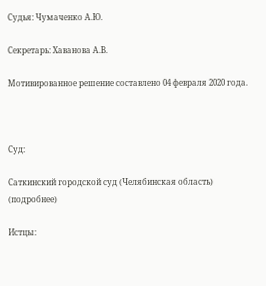Судья: Чумаченко А.Ю.

Секретарь: Хаванова А.В.

Мотивированное решение составлено 04 февраля 2020 года.



Суд:

Саткинский городской суд (Челябинская область) (подробнее)

Истцы: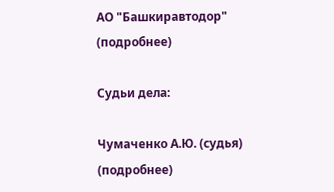АО "Башкиравтодор" (подробнее)

Судьи дела:

Чумаченко А.Ю. (судья) (подробнее)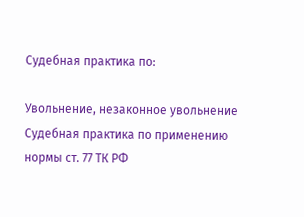Судебная практика по:

Увольнение, незаконное увольнение
Судебная практика по применению нормы ст. 77 ТК РФ